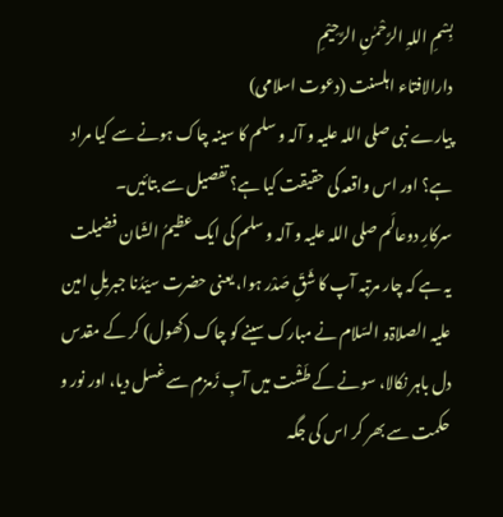بِسْمِ اللہِ الرَّحْمٰنِ الرَّحِيْمِ
دارالافتاء اہلسنت (دعوت اسلامی)
پیارے نبی صلی اللہ علیہ و آلہ و سلم کا سینہ چاک ہونے سے کیا مراد ہے؟ اور اس واقعہ کی حقیقت کیا ہے؟ تفصیل سے بتائیں۔
سرکارِ دوعالَم صلی اللہ علیہ و آلہ و سلم کی ایک عظیمُ الشّان فضیلت یہ ہے کہ چار مرتبہ آپ کا شَقِّ صَدْر ہوا، یعنی حضرت سیّدُنا جبریلِ امین علیہ الصلاۃو السّلام نے مبارک سینے کو چاک (کھول) کر کے مقدس دل باہر نکالا، سونے کے طَشْت میں آبِ زَمزم سے غسل دیا، اور نور و حکمت سے بھر کر اس کی جگہ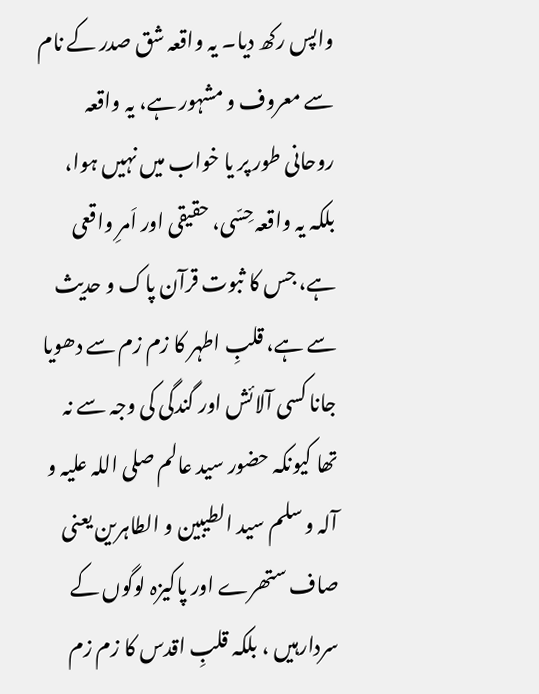واپس رکھ دیا۔ یہ واقعہ شق صدر کے نام سے معروف و مشہور ہے، یہ واقعہ روحانی طور پر یا خواب میں نہیں ہوا، بلکہ یہ واقعہ حِسّی، حقیقی اور اَمرِ واقعی ہے، جس کا ثبوت قرآن پاک و حدیث سے ہے، قلبِ اطہر کا زم زم سے دھویا جانا کسی آلائش اور گندگی کی وجہ سے نہ تھا کیونکہ حضور سید عالم صلی اللہ علیہ و آلہ و سلم سید الطیبین و الطاہرین یعنی صاف ستھرے اور پاکیزہ لوگوں کے سردارہیں ، بلکہ قلبِ اقدس کا زم زم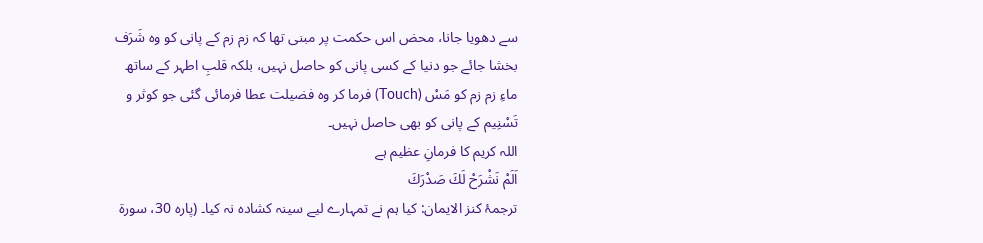سے دھویا جانا، محض اس حکمت پر مبنی تھا کہ زم زم کے پانی کو وہ شَرَف بخشا جائے جو دنیا کے کسی پانی کو حاصل نہیں، بلکہ قلبِ اطہر کے ساتھ ماءِ زم زم کو مَسْ (Touch) فرما کر وہ فضیلت عطا فرمائی گئی جو کوثر و تَسْنِیم کے پانی کو بھی حاصل نہیں۔
اللہ کریم کا فرمانِ عظیم ہے
اَلَمْ نَشْرَحْ لَكَ صَدْرَكَ
ترجمۂ کنز الایمان: کیا ہم نے تمہارے لیے سینہ کشادہ نہ کیا۔ (پارہ 30، سورۃ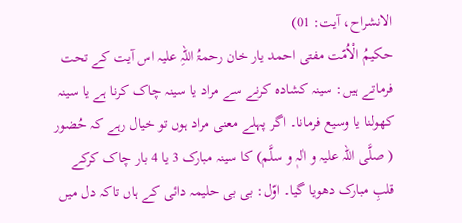الانشراح، آیت: 01)
حکیمُ الْاُمّت مفتی احمد یار خان رحمۃُ اللہِ علیہ اس آیت کے تحت فرماتے ہیں: سینہ کشادہ کرنے سے مراد یا سینہ چاک کرنا ہے یا سینہ کھولنا یا وسیع فرمانا۔ اگر پہلے معنی مراد ہوں تو خیال رہے کہ حُضور ( صلَّی اللہ علیہ و اٰلہٖ و سلَّم) کا سینہ مبارک 3 یا 4 بار چاک کرکے قلبِ مبارک دھویا گیا۔ اوّل: بی بی حلیمہ دائی کے ہاں تاکہ دل میں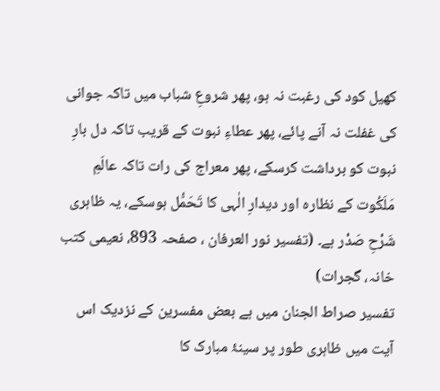کھیل کود کی رغبت نہ ہو، پھر شروعِ شباب میں تاکہ جوانی کی غفلت نہ آنے پائے، پھر عطاءِ نبوت کے قریب تاکہ دل بارِ نبوت کو برداشت کرسکے، پھر معراج کی رات تاکہ عالَمِ مَلَکُوت کے نظارہ اور دیدارِ الٰہی کا تَحَمُّل ہوسکے، یہ ظاہری شَرْحِ صَدْر ہے۔ (تفسیر نور العرفان ، صفحہ 893، نعیمی کتب خانہ، گجرات)
تفسیر صراط الجنان میں ہے بعض مفسرین کے نزدیک اس آیت میں ظاہری طور پر سینۂ مبارک کا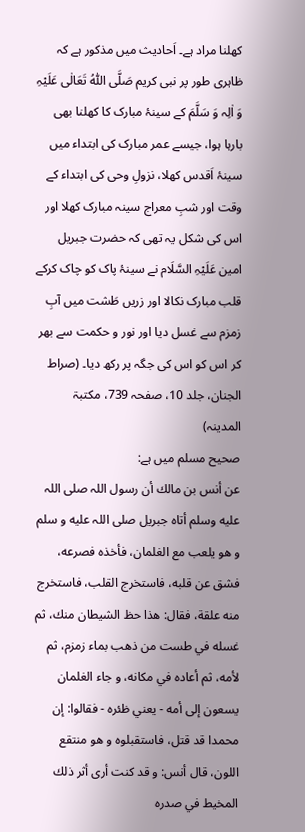کھلنا مراد ہے۔ اَحادیث میں مذکور ہے کہ ظاہری طور پر نبی کریم صَلَّی اللّٰہُ تَعَالٰی عَلَیْہِ وَ اٰلِہ وَ سَلَّمَ کے سینۂ مبارک کا کھلنا بھی بارہا ہوا، جیسے عمر مبارک کی ابتداء میں سینۂ اَقدس کھلا، نزولِ وحی کی ابتداء کے وقت اور شبِ معراج سینہ مبارک کھلا اور اس کی شکل یہ تھی کہ حضرت جبریل امین عَلَیْہِ السَّلَام نے سینۂ پاک کو چاک کرکے قلب مبارک نکالا اور زریں طَشت میں آبِ زمزم سے غسل دیا اور نور و حکمت سے بھر کر اس کو اس کی جگہ پر رکھ دیا۔ (صراط الجنان، جلد 10، صفحہ 739، مکتبۃ المدینہ)
صحیح مسلم میں ہے:
عن أنس بن مالك أن رسول اللہ صلى اللہ عليه وسلم أتاه جبريل صلى اللہ عليه و سلم و هو يلعب مع الغلمان، فأخذه فصرعه، فشق عن قلبه، فاستخرج القلب، فاستخرج منه علقة، فقال: هذا حظ الشيطان منك، ثم غسله في طست من ذهب بماء زمزم، ثم لأمه، ثم أعاده في مكانه، و جاء الغلمان يسعون إلى أمه - يعني ظئره - فقالوا: إن محمدا قد قتل، فاستقبلوه و هو منتقع اللون، قال أنس: و قد كنت أرى أثر ذلك المخيط في صدره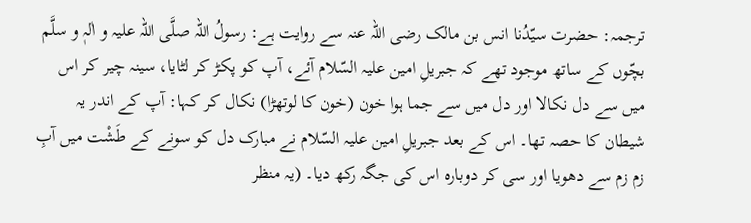ترجمہ: حضرت سیّدُنا انس بن مالک رضی اللہ عنہ سے روایت ہے: رسولُ اللہ صلَّی اللہ علیہ و اٰلہٖ و سلَّم بچّوں کے ساتھ موجود تھے کہ جبریلِ امین علیہ السّلام آئے، آپ کو پکڑ کر لٹایا، سینہ چیر کر اس میں سے دل نکالا اور دل میں سے جما ہوا خون (خون کا لوتھڑا) نکال کر کہا: آپ کے اندر یہ شیطان کا حصہ تھا۔ اس کے بعد جبریلِ امین علیہ السّلام نے مبارک دل کو سونے کے طَشْت میں آبِ زم زم سے دھویا اور سی کر دوبارہ اس کی جگہ رکھ دیا۔ (یہ منظر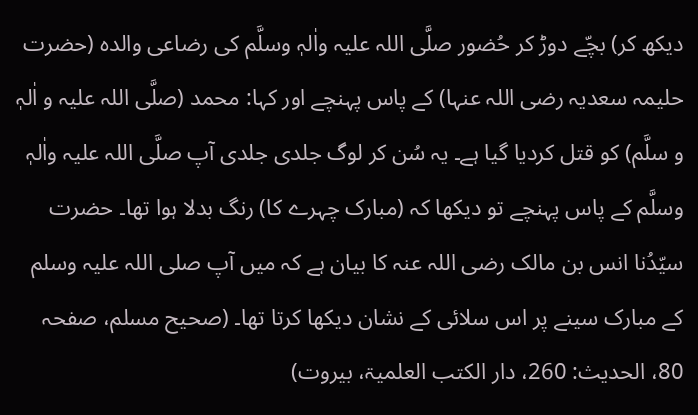دیکھ کر) بچّے دوڑ کر حُضور صلَّی اللہ علیہ واٰلہٖ وسلَّم کی رضاعی والدہ (حضرت حلیمہ سعدیہ رضی اللہ عنہا) کے پاس پہنچے اور کہا: محمد (صلَّی اللہ علیہ و اٰلہٖ و سلَّم) کو قتل کردیا گیا ہے۔ یہ سُن کر لوگ جلدی جلدی آپ صلَّی اللہ علیہ واٰلہٖ وسلَّم کے پاس پہنچے تو دیکھا کہ (مبارک چہرے کا) رنگ بدلا ہوا تھا۔ حضرت سیّدُنا انس بن مالک رضی اللہ عنہ کا بیان ہے کہ میں آپ صلی اللہ علیہ وسلم کے مبارک سینے پر اس سلائی کے نشان دیکھا کرتا تھا۔ (صحیح مسلم، صفحہ 80، الحدیث: 260، دار الکتب العلمیۃ، بیروت)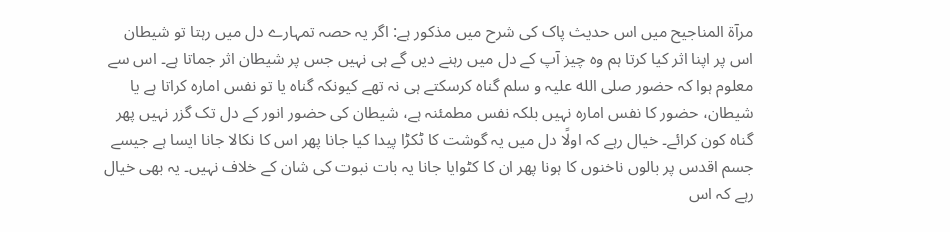مرآۃ المناجیح میں اس حدیث پاک کی شرح میں مذکور ہے: اگر یہ حصہ تمہارے دل میں رہتا تو شیطان اس پر اپنا اثر کیا کرتا ہم وہ چیز آپ کے دل میں رہنے دیں گے ہی نہیں جس پر شیطان اثر جماتا ہے۔ اس سے معلوم ہوا کہ حضور صلی الله علیہ و سلم گناہ کرسکتے ہی نہ تھے کیونکہ گناہ یا تو نفس امارہ کراتا ہے یا شیطان، حضور کا نفس امارہ نہیں بلکہ نفس مطمئنہ ہے، شیطان کی حضور انور کے دل تک گزر نہیں پھر گناہ کون کرائے۔ خیال رہے کہ اولًا دل میں یہ گوشت کا ٹکڑا پیدا کیا جانا پھر اس کا نکالا جانا ایسا ہے جیسے جسم اقدس پر بالوں ناخنوں کا ہونا پھر ان کا کٹوایا جانا یہ بات نبوت کی شان کے خلاف نہیں۔ یہ بھی خیال رہے کہ اس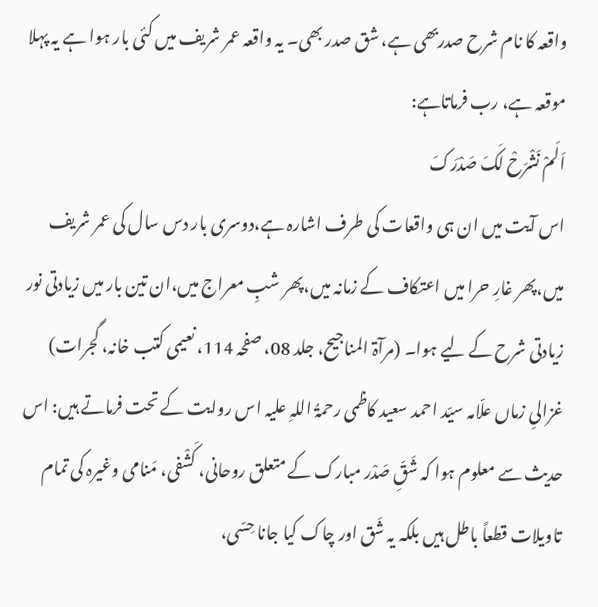واقعہ کا نام شرح صدربھی ہے، شق صدر بھی۔ یہ واقعہ عمر شریف میں کئی بار ہوا ہے یہ پہلا موقعہ ہے، رب فرماتاہے:
اَلَمْ نَشْرَحْ لَکَ صَدْرَکَ
اس آیت میں ان ہی واقعات کی طرف اشارہ ہے،دوسری بار دس سال کی عمر شریف میں،پھر غارِ حرا میں اعتکاف کے زمانہ میں،پھر شبِ معراج میں،ان تین بار میں زیادتی نور زیادتی شرح کے لیے ہوا۔ (مرآۃ المناجیح، جلد 08، صفحہ 114، نعیمی کتب خانہ، گجرات)
غزالیِ زماں علّامہ سیّد احمد سعید کاظمی رحمۃُ اللہِ علیہ اس روایت کے تحت فرماتے ہیں: اس حدیث سے معلوم ہوا کہ شَقِّ صَدْر مبارک کے متعلق روحانی، کَشْفی، مَنامی وغیرہ کی تمام تاویلات قطعاً باطل ہیں بلکہ یہ شَق اور چاک کیا جانا حِسّی،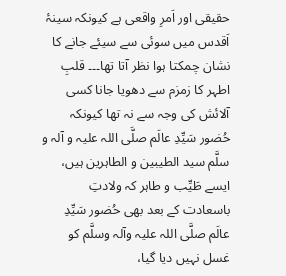حقیقی اور اَمرِ واقعی ہے کیونکہ سینۂ اَقدس میں سوئی سے سیئے جانے کا نشان چمکتا ہوا نظر آتا تھا۔۔۔ قلبِ اطہر کا زمزم سے دھویا جانا کسی آلائش کی وجہ سے نہ تھا کیونکہ حُضور سَیِّدِ عالَم صلَّی اللہ علیہ و آلہ و سلَّم سید الطیبین و الطاہرین ہیں، ایسے طَیِّب و طاہر کہ ولادتِ باسعادت کے بعد بھی حُضور سَیِّدِ عالَم صلَّی اللہ علیہ وآلہ وسلَّم کو غسل نہیں دیا گیا،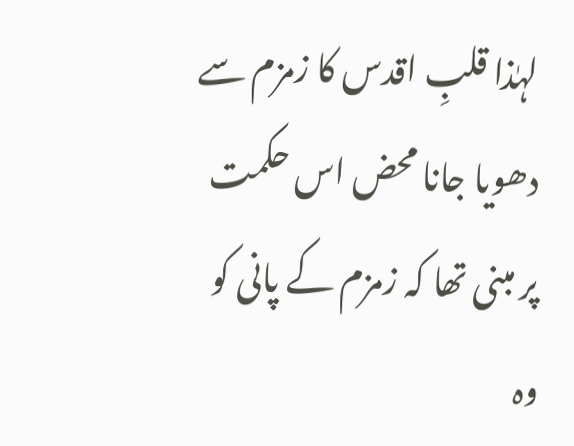لہٰذا قلبِ اقدس کا زمزم سے دھویا جانا محض اس حکمت پر مبنی تھا کہ زمزم کے پانی کو وہ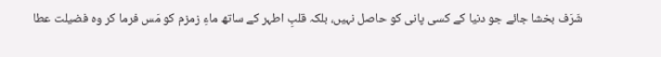شَرَف بخشا جائے جو دنیا کے کسی پانی کو حاصل نہیں، بلکہ قلبِ اطہر کے ساتھ ماءِ زمزم کو مَس فرما کر وہ فضیلت عطا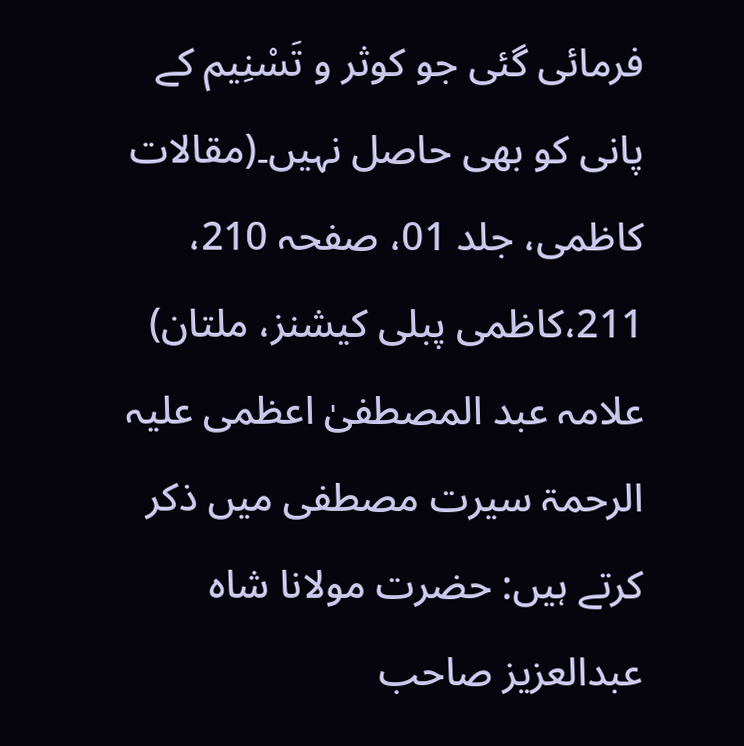فرمائی گئی جو کوثر و تَسْنِیم کے پانی کو بھی حاصل نہیں۔(مقالات کاظمی، جلد 01، صفحہ 210، 211،کاظمی پبلی کیشنز، ملتان)
علامہ عبد المصطفیٰ اعظمی علیہ الرحمۃ سیرت مصطفی میں ذکر کرتے ہیں: حضرت مولانا شاہ عبدالعزیز صاحب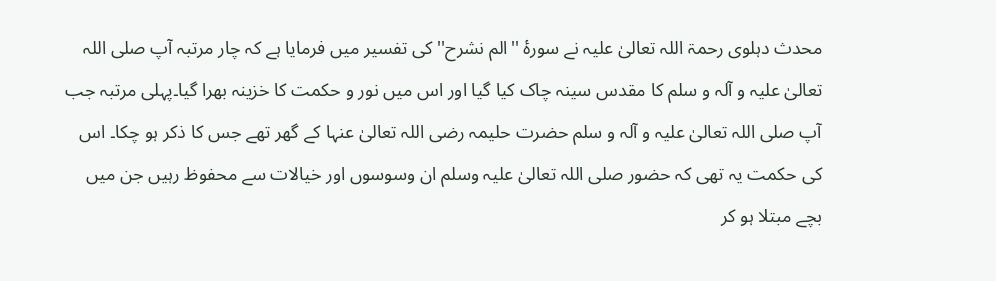محدث دہلوی رحمۃ اللہ تعالیٰ علیہ نے سورۂ ''الم نشرح'' کی تفسیر میں فرمایا ہے کہ چار مرتبہ آپ صلی اللہ تعالیٰ علیہ و آلہ و سلم کا مقدس سینہ چاک کیا گیا اور اس میں نور و حکمت کا خزینہ بھرا گیا۔پہلی مرتبہ جب آپ صلی اللہ تعالیٰ علیہ و آلہ و سلم حضرت حلیمہ رضی اللہ تعالیٰ عنہا کے گھر تھے جس کا ذکر ہو چکا۔ اس کی حکمت یہ تھی کہ حضور صلی اللہ تعالیٰ علیہ وسلم ان وسوسوں اور خیالات سے محفوظ رہیں جن میں بچے مبتلا ہو کر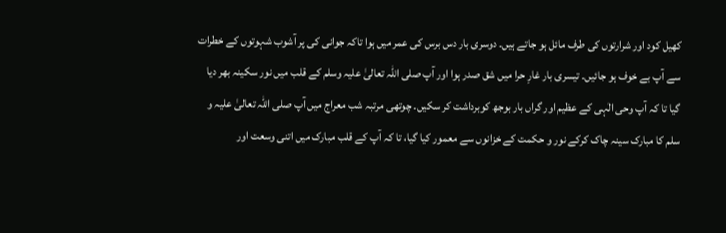کھیل کود اور شرارتوں کی طرف مائل ہو جاتے ہیں۔ دوسری بار دس برس کی عمر میں ہوا تاکہ جوانی کی پر آشوب شہوتوں کے خطرات سے آپ بے خوف ہو جائیں۔ تیسری بار غارِ حرا میں شق صدر ہوا اور آپ صلی اللہ تعالیٰ علیہ وسلم کے قلب میں نور سکینہ بھر دیا گیا تا کہ آپ وحی الٰہی کے عظیم اور گراں بار بوجھ کوبرداشت کر سکیں۔ چوتھی مرتبہ شب معراج میں آپ صلی اللہ تعالیٰ علیہ و سلم کا مبارک سینہ چاک کرکے نور و حکمت کے خزانوں سے معمور کیا گیا، تا کہ آپ کے قلب مبارک میں اتنی وسعت اور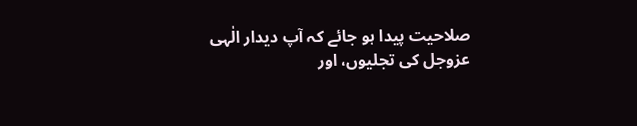صلاحیت پیدا ہو جائے کہ آپ دیدار الٰہی عزوجل کی تجلیوں، اور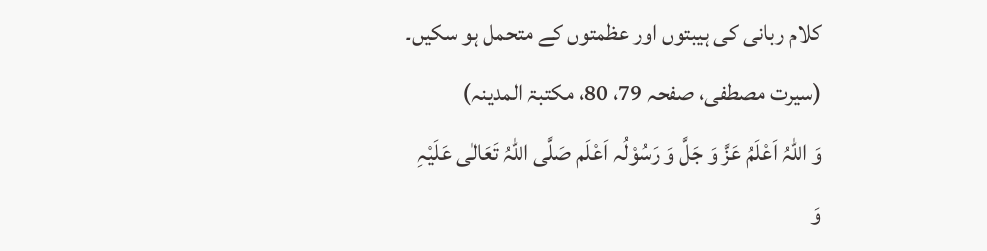کلام ربانی کی ہیبتوں اور عظمتوں کے متحمل ہو سکیں۔ (سیرت مصطفی، صفحہ 79، 80، مکتبۃ المدینہ)
وَ اللہُ اَعْلَمُ عَزَّ وَ جَلَّ وَ رَسُوْلُہ اَعْلَم صَلَّی اللہُ تَعَالٰی عَلَیْہِ وَ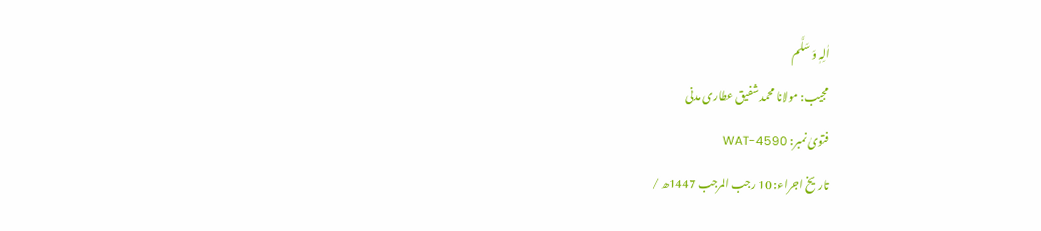اٰلِہٖ وَ سَلَّم
مجیب: مولانا محمد شفیق عطاری مدنی
فتویٰ نمبر: WAT-4590
تاریخ اجراء: 10 رجب المرجب 1447ھ /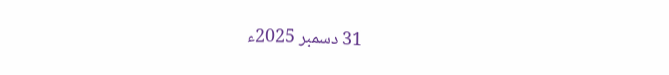31 دسمبر 2025ء